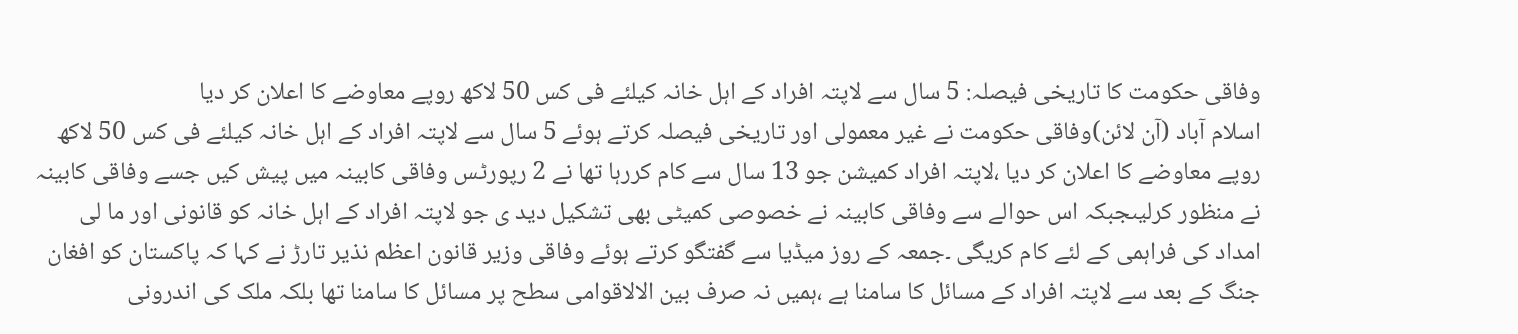وفاقی حکومت کا تاریخی فیصلہ: 5 سال سے لاپتہ افراد کے اہل خانہ کیلئے فی کس 50 لاکھ روپے معاوضے کا اعلان کر دیا
اسلام آباد (آن لائن)وفاقی حکومت نے غیر معمولی اور تاریخی فیصلہ کرتے ہوئے 5 سال سے لاپتہ افراد کے اہل خانہ کیلئے فی کس 50 لاکھ روپے معاوضے کا اعلان کر دیا ،لاپتہ افراد کمیشن جو 13 سال سے کام کررہا تھا نے 2 رپورٹس وفاقی کابینہ میں پیش کیں جسے وفاقی کابینہ نے منظور کرلیںجبکہ اس حوالے سے وفاقی کابینہ نے خصوصی کمیٹی بھی تشکیل دید ی جو لاپتہ افراد کے اہل خانہ کو قانونی اور ما لی امداد کی فراہمی کے لئے کام کریگی ۔جمعہ کے روز میڈیا سے گفتگو کرتے ہوئے وفاقی وزیر قانون اعظم نذیر تارڑ نے کہا کہ پاکستان کو افغان جنگ کے بعد سے لاپتہ افراد کے مسائل کا سامنا ہے ،ہمیں نہ صرف بین الالاقوامی سطح پر مسائل کا سامنا تھا بلکہ ملک کی اندرونی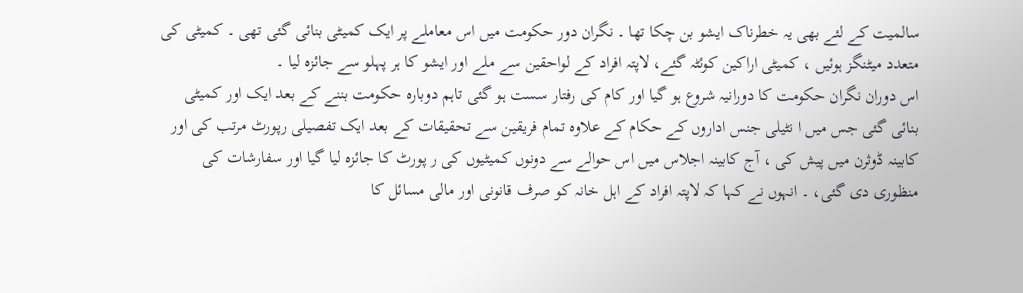سالمیت کے لئے بھی یہ خطرناک ایشو بن چکا تھا ۔ نگران دور حکومت میں اس معاملے پر ایک کمیٹی بنائی گئی تھی ۔ کمیٹی کی متعدد میٹنگز ہوئیں ، کمیٹی اراکین کوئٹہ گئے، لاپتہ افراد کے لواحقین سے ملے اور ایشو کا ہر پہلو سے جائزہ لیا ۔
اس دوران نگران حکومت کا دورانیہ شروع ہو گیا اور کام کی رفتار سست ہو گئی تاہم دوبارہ حکومت بننے کے بعد ایک اور کمیٹی بنائی گئی جس میں ا نٹیلی جنس اداروں کے حکام کے علاوہ تمام فریقین سے تحقیقات کے بعد ایک تفصیلی رپورٹ مرتب کی اور کابینہ ڈوثرن میں پیش کی ، آج کابینہ اجلاس میں اس حوالے سے دونوں کمیٹیوں کی ر پورٹ کا جائزہ لیا گیا اور سفارشات کی منظوری دی گئی، ۔ انہوں نے کہا کہ لاپتہ افراد کے اہل خانہ کو صرف قانونی اور مالی مسائل کا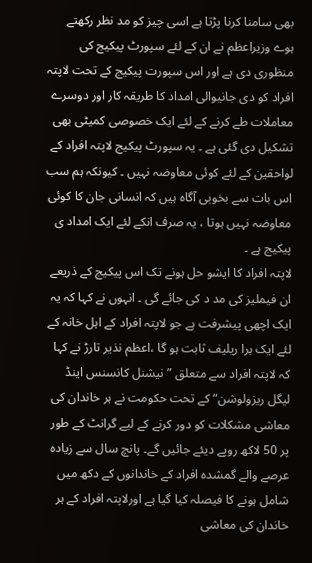بھی سامنا کرنا پڑتا ہے اسی چیز کو مد نظر رکھتے ہوے وزیراعظم نے ان کے لئے سپورٹ پیکیج کی منظوری دی ہے اور اس سپورت پیکیج کے تحت لاپتہ افراد کو دی جانیوالی امداد کا طریقہ کار اور دوسرے معاملات طے کرنے کے لئے ایک خصوصی کمیٹی بھی تشکیل دی گئی ہے ۔ یہ سپورٹ پیکیج لاپتہ افراد کے لواحقین کے لئے کوئی معاوضہ نہیں ۔ کیونکہ ہم سب اس بات سے بخوبی آگاہ ہیں کہ انسانی جان کا کوئی معاوضہ نہیں ہوتا ، یہ صرف انکے لئے ایک امداد ی پیکیج ہے ۔
لاپتہ افراد کا ایشو حل ہونے تک اس پیکیج کے ذریعے ان فیملیز کی مد د کی جائے گی ۔ انہوں نے کہا کہ یہ ایک اچھی پیشرفت ہے جو لاپتہ افراد کے اہل خانہ کے لئے ایک برا ریلیف ثابت ہو گا ،اعظم نذیر تارڑ نے کہا کہ لاپتہ افراد سے متعلق ” نیشنل کانسنس اینڈ لیگل ریزولوشن“ کے تحت حکومت نے ہر خاندان کی معاشی مشکلات کو دور کرنے کے لیے گرانٹ کے طور پر 50 لاکھ روپے دیئے جائیں گے۔ پانچ سال سے زیادہ عرصے والے گمشدہ افراد کے خاندانوں کے دکھ میں شامل ہونے کا فیصلہ کیا گیا ہے اورلاپتہ افراد کے ہر خاندان کی معاشی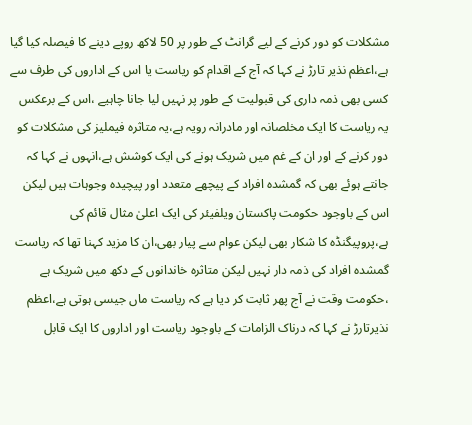مشکلات کو دور کرنے کے لیے گرانٹ کے طور پر 50 لاکھ روپے دینے کا فیصلہ کیا گیا ہے،اعظم نذیر تارڑ نے کہا کہ آج کے اقدام کو ریاست یا اس کے اداروں کی طرف سے کسی بھی ذمہ داری کی قبولیت کے طور پر نہیں لیا جانا چاہیے ،اس کے برعکس یہ ریاست کا ایک مخلصانہ اور مادرانہ رویہ ہے،یہ متاثرہ فیملیز کی مشکلات کو دور کرنے کے اور ان کے غم میں شریک ہونے کی ایک کوشش ہے،انہوں نے کہا کہ جانتے ہوئے بھی کہ گمشدہ افراد کے پیچھے متعدد اور پیچیدہ وجوہات ہیں لیکن اس کے باوجود حکومت پاکستان ویلفیئر کی ایک اعلیٰ مثال قائم کی ہے،پروپیگنڈہ کا شکار بھی لیکن عوام سے پیار بھی،ان کا مزید کہنا تھا کہ ریاست گمشدہ افراد کی ذمہ دار نہیں لیکن متاثرہ خاندانوں کے دکھ میں شریک ہے
،حکومت وقت نے آج پھر ثابت کر دیا ہے کہ ریاست ماں جیسی ہوتی ہے،اعظم نذیرتارڑ نے کہا کہ درناک الزامات کے باوجود ریاست اور اداروں کا ایک قابل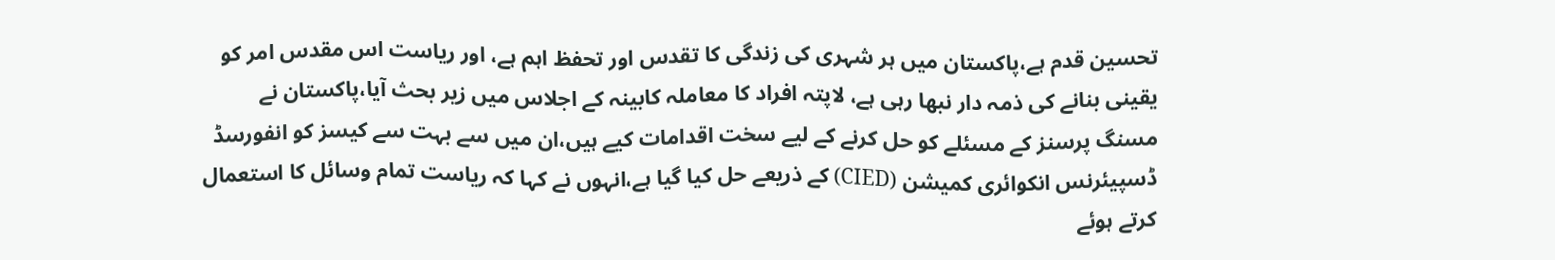تحسین قدم ہے،پاکستان میں ہر شہری کی زندگی کا تقدس اور تحفظ اہم ہے، اور ریاست اس مقدس امر کو یقینی بنانے کی ذمہ دار نبھا رہی ہے، لاپتہ افراد کا معاملہ کابینہ کے اجلاس میں زیر بحث آیا،پاکستان نے مسنگ پرسنز کے مسئلے کو حل کرنے کے لیے سخت اقدامات کیے ہیں،ان میں سے بہت سے کیسز کو انفورسڈ ڈسپیئرنس انکوائری کمیشن (CIED) کے ذریعے حل کیا گیا ہے،انہوں نے کہا کہ ریاست تمام وسائل کا استعمال کرتے ہوئے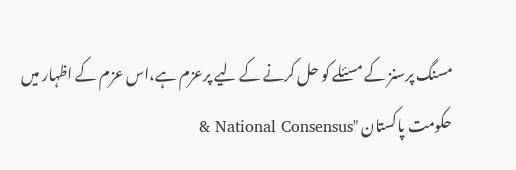مسنگ پرسنز کے مسئلے کو حل کرنے کے لیے پرعزم ہے،اس عزم کے اظہار میں حکومت پاکستان "National Consensus &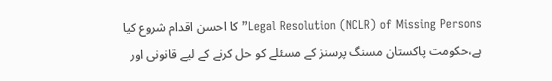Legal Resolution (NCLR) of Missing Persons” کا احسن اقدام شروع کیا ہے،حکومت پاکستان مسنگ پرسنز کے مسئلے کو حل کرنے کے لیے قانونی اور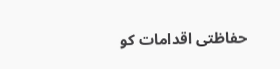حفاظتی اقدامات کو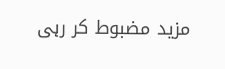مزید مضبوط کر رہی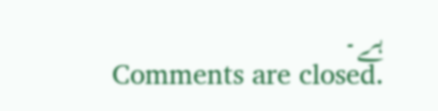ہے۔
Comments are closed.